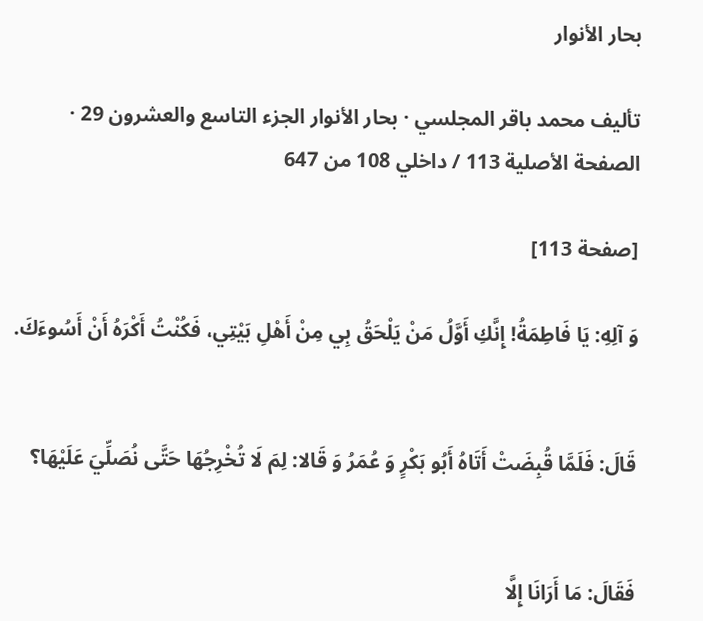بحار الأنوار

تأليف محمد باقر المجلسي · بحار الأنوار الجزء التاسع والعشرون 29 · الصفحة الأصلية 113 / داخلي 108 من 647

[صفحة 113]

وَ آلِهِ: يَا فَاطِمَةُ! إِنَّكِ أَوَّلُ مَنْ يَلْحَقُ بِي مِنْ أَهْلِ بَيْتِي، فَكُنْتُ أَكْرَهُ أَنْ أَسُوءَكَ.


قَالَ: فَلَمَّا قُبِضَتْ أَتَاهُ أَبُو بَكْرٍ وَ عُمَرُ وَ قَالا: لِمَ لَا تُخْرِجُهَا حَتَّى نُصَلِّيَ عَلَيْهَا؟


فَقَالَ: مَا أَرَانَا إِلَّا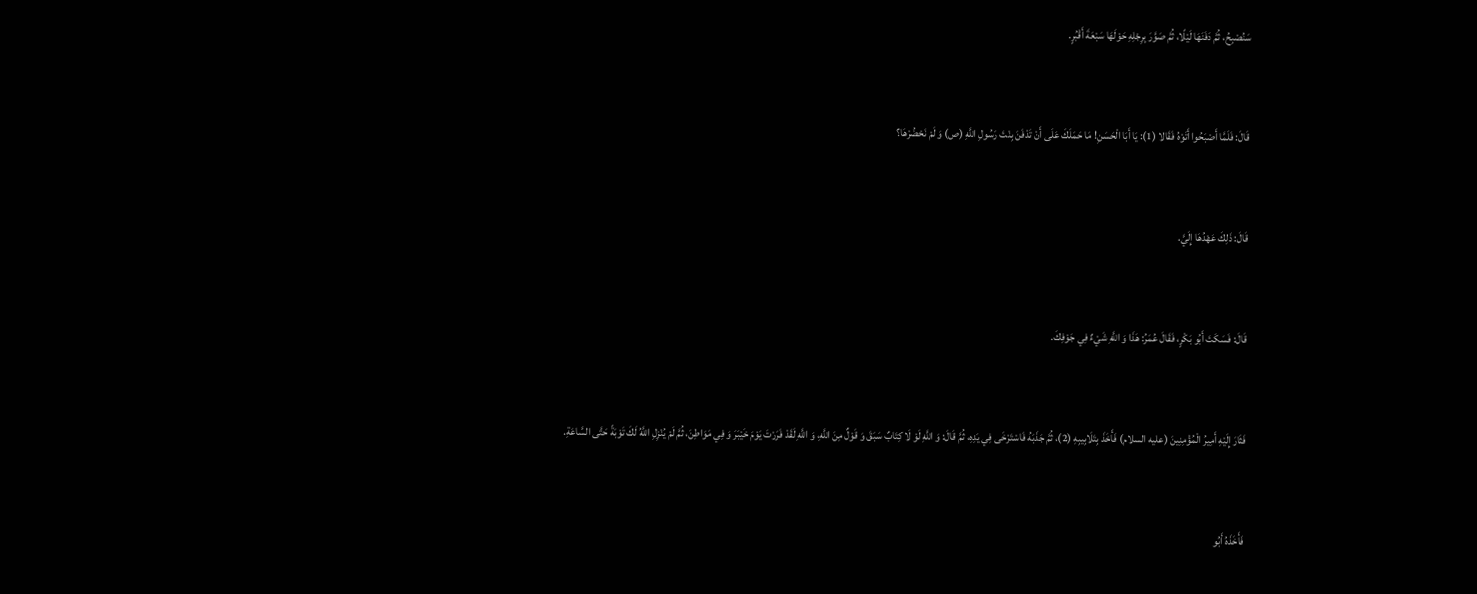سَنُصْبِحُ، ثُمَّ دَفَنَهَا لَيْلًا، ثُمَّ صَوَّرَ بِرِجْلِهِ حَوْلَهَا سَبْعَةَ أَقْبُرٍ.


قَالَ: فَلَمَّا أَصْبَحُوا أَتَوْهُ فَقَالا (1): يَا أَبَا الْحَسَنِ! مَا حَمَلَكَ عَلَى أَنْ تَدْفَنَ بِنْتَ رَسُولِ اللَّهِ (ص) وَ لَمْ نَحْضُرْهَا؟


قَالَ: ذَلِكَ عَهْدُهَا إِلَيَّ.


قَالَ: فَسَكَتَ أَبُو بَكْرٍ، فَقَالَ عُمَرُ: هَذَا وَ اللَّهِ شَيْءٌ فِي جَوْفِكَ.


فَثَارَ إِلَيْهِ أَمِيرُ الْمُؤْمِنِينَ (عليه السلام) فَأَخَذَ بِتَلَابِيبِهِ (2)، ثُمَّ جَذَبَهُ فَاسْتَرْخَى فِي يَدِهِ، ثُمَّ قَالَ: وَ اللَّهِ لَوْ لَا كِتَابٌ سَبَقَ وَ قَوْلٌ مِنَ اللَّهِ، وَ اللَّهِ لَقَدْ فَرَرْتَ يَوْمَ خَيْبَرَ وَ فِي مَوَاطِنَ، ثُمَّ لَمْ يُنْزِلِ اللَّهُ لَكَ تَوْبَةً حَتَّى السَّاعَةِ.


فَأَخَذَهُ أَبُو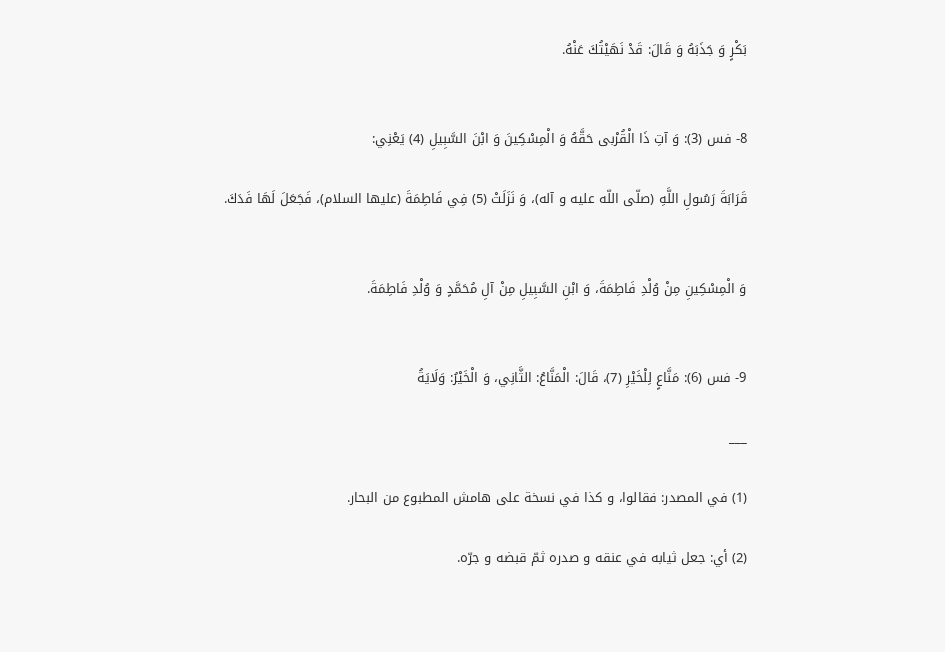بَكْرٍ وَ جَذَبَهُ وَ قَالَ: قَدْ نَهَيْتُكَ عَنْهُ.


8- فس (3): وَ آتِ ذَا الْقُرْبى حَقَّهُ وَ الْمِسْكِينَ وَ ابْنَ السَّبِيلِ (4) يَعْنِي:

قَرَابَةَ رَسُولِ اللَّهِ (صلّى اللّه عليه و آله)، وَ نَزَلَتْ (5) فِي فَاطِمَةَ (عليها السلام)، فَجَعَلَ لَهَا فَدَكَ.


وَ الْمِسْكِينِ مِنْ وُلْدِ فَاطِمَةَ، وَ ابْنِ السَّبِيلِ مِنْ آلِ مُحَمَّدٍ وَ وُلْدِ فَاطِمَةَ.


9- فس (6): مَنَّاعٍ لِلْخَيْرِ (7)، قَالَ: الْمَنَّاعُ: الثَّانِي، وَ الْخَيْرُ: وَلَايَةُ

___

(1) في المصدر: فقالوا، و كذا في نسخة على هامش المطبوع من البحار.

(2) أي: جعل ثيابه في عنقه و صدره ثمّ قبضه و جرّه.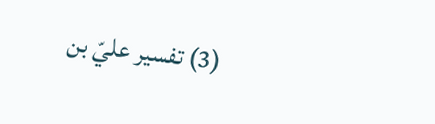(3) تفسير عليّ بن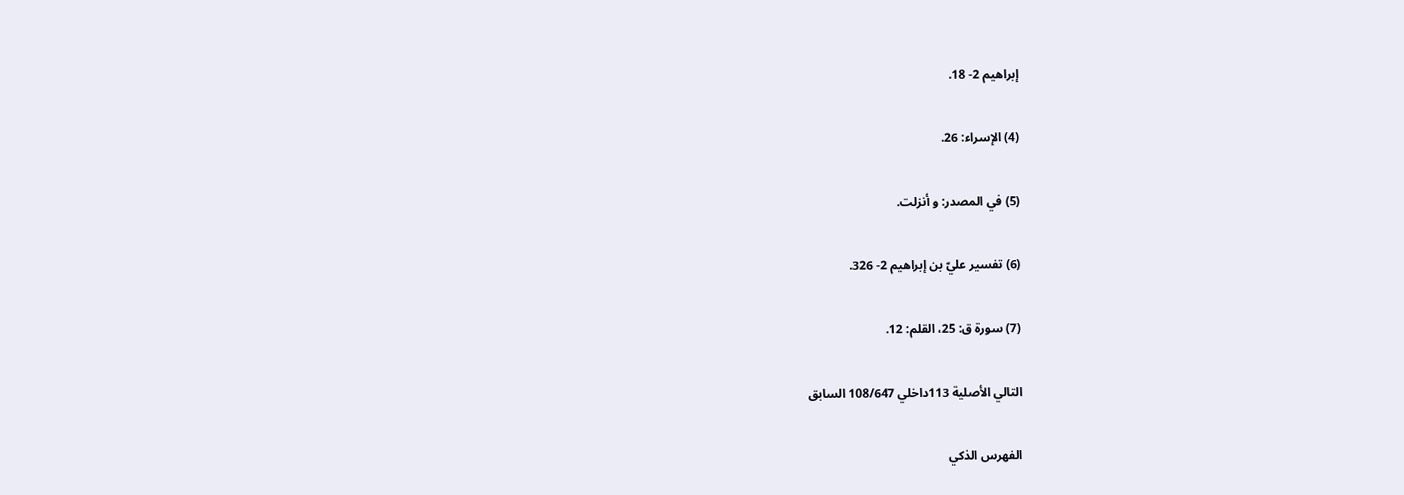إبراهيم 2- 18.

(4) الإسراء: 26.

(5) في المصدر: و أنزلت.

(6) تفسير عليّ بن إبراهيم 2- 326.

(7) سورة ق: 25، القلم: 12.

التالي الأصلية 113داخلي 108/647 السابق

الفهرس الذكي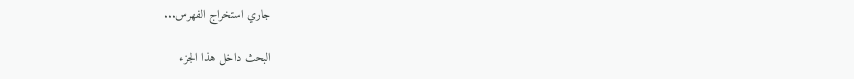جاري استخراج الفهرس...

البحث داخل هذا الجزء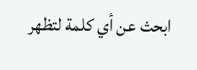ابحث عن أي كلمة لتظهر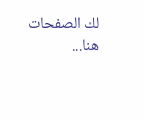لك الصفحات هنا...